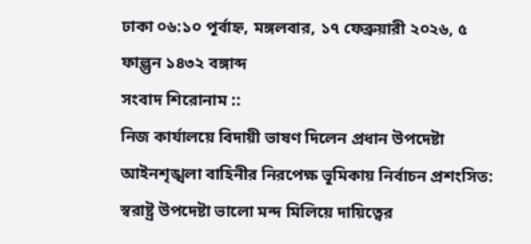ঢাকা ০৬:১০ পূর্বাহ্ন, মঙ্গলবার, ১৭ ফেব্রুয়ারী ২০২৬, ৫ ফাল্গুন ১৪৩২ বঙ্গাব্দ
সংবাদ শিরোনাম ::
নিজ কার্যালয়ে বিদায়ী ভাষণ দিলেন প্রধান উপদেষ্টা আইনশৃঙ্খলা বাহিনীর নিরপেক্ষ ভূমিকায় নির্বাচন প্রশংসিত: স্বরাষ্ট্র উপদেষ্টা ভালো মন্দ মিলিয়ে দায়িত্বের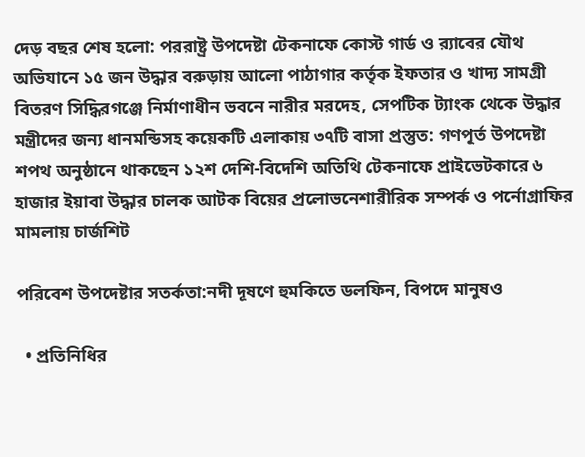দেড় বছর শেষ হলো: পররাষ্ট্র উপদেষ্টা টেকনাফে কোস্ট গার্ড ও র‍্যাবের যৌথ অভিযানে ১৫ জন উদ্ধার বরুড়ায় আলো পাঠাগার কর্তৃক ইফতার ও খাদ্য সামগ্রী বিতরণ সিদ্ধিরগঞ্জে নির্মাণাধীন ভবনে নারীর মরদেহ, সেপটিক ট্যাংক থেকে উদ্ধার মন্ত্রীদের জন্য ধানমন্ডিসহ কয়েকটি এলাকায় ৩৭টি বাসা প্রস্তুত: গণপূর্ত উপদেষ্টা শপথ অনুষ্ঠানে থাকছেন ১২শ দেশি-বিদেশি অতিথি টেকনাফে প্রাইভেটকারে ৬ হাজার ইয়াবা উদ্ধার চালক আটক বিয়ের প্রলোভনেশারীরিক সম্পর্ক ও পর্নোগ্রাফির মামলায় চার্জশিট

পরিবেশ উপদেষ্টার সতর্কতা:নদী দূষণে হুমকিতে ডলফিন, বিপদে মানুষও

  • প্রতিনিধির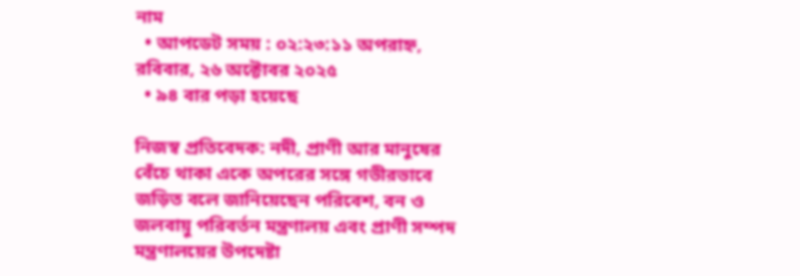নাম
  • আপডেট সময় : ০২:২৩:১১ অপরাহ্ন, রবিবার, ২৬ অক্টোবর ২০২৫
  • ৯৪ বার পড়া হয়েছে

নিজস্ব প্রতিবেদক: নদী, প্রাণী আর মানুষের বেঁচে থাকা একে অপরের সঙ্গে গভীরভাবে জড়িত বলে জানিয়েছেন পরিবেশ, বন ও জলবায়ু পরিবর্তন মন্ত্রণালয় এবং প্রাণী সম্পদ মন্ত্রণালয়ের উপদেষ্টা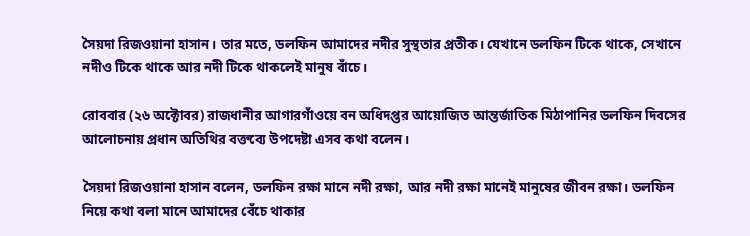সৈয়দা রিজওয়ানা হাসান। তার মতে, ডলফিন আমাদের নদীর সুস্থতার প্রতীক। যেখানে ডলফিন টিকে থাকে, সেখানে নদীও টিকে থাকে আর নদী টিকে থাকলেই মানুষ বাঁচে।

রোববার (২৬ অক্টোবর) রাজধানীর আগারগাঁওয়ে বন অধিদপ্তর আয়োজিত আন্তর্জাতিক মিঠাপানির ডলফিন দিবসের আলোচনায় প্রধান অতিথির বক্তব্যে উপদেষ্টা এসব কথা বলেন।

সৈয়দা রিজওয়ানা হাসান বলেন, ডলফিন রক্ষা মানে নদী রক্ষা, আর নদী রক্ষা মানেই মানুষের জীবন রক্ষা। ডলফিন নিয়ে কথা বলা মানে আমাদের বেঁচে থাকার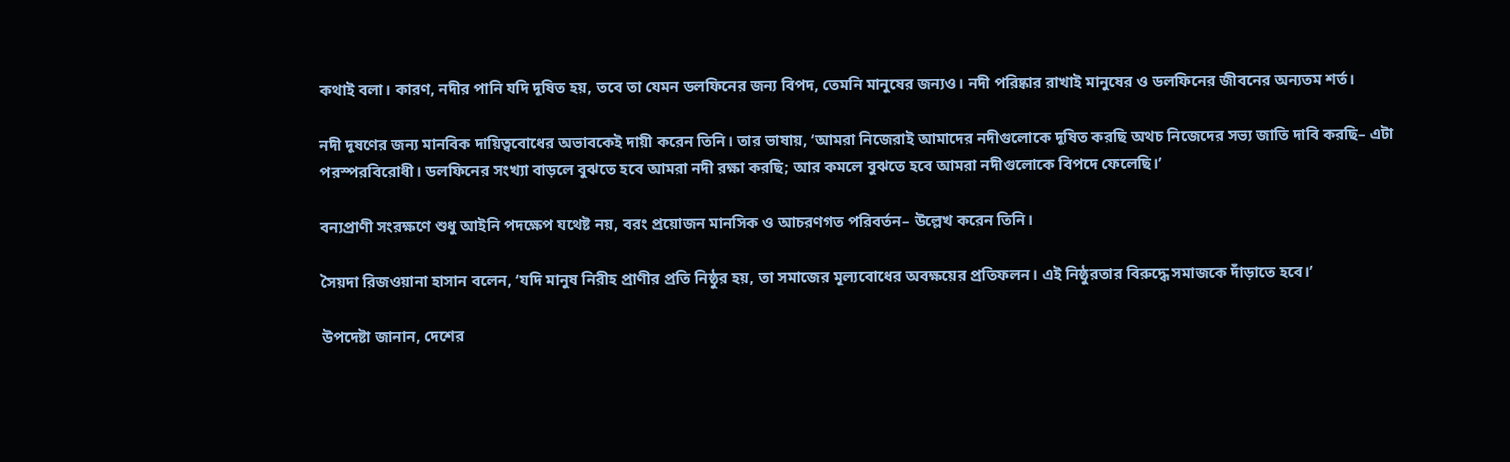কথাই বলা। কারণ, নদীর পানি যদি দূষিত হয়, তবে তা যেমন ডলফিনের জন্য বিপদ, তেমনি মানুষের জন্যও। নদী পরিষ্কার রাখাই মানুষের ও ডলফিনের জীবনের অন্যতম শর্ত।

নদী দূষণের জন্য মানবিক দায়িত্ববোধের অভাবকেই দায়ী করেন তিনি। তার ভাষায়, ‘আমরা নিজেরাই আমাদের নদীগুলোকে দূষিত করছি অথচ নিজেদের সভ্য জাতি দাবি করছি– এটা পরস্পরবিরোধী। ডলফিনের সংখ্যা বাড়লে বুঝতে হবে আমরা নদী রক্ষা করছি; আর কমলে বুঝতে হবে আমরা নদীগুলোকে বিপদে ফেলেছি।’

বন্যপ্রাণী সংরক্ষণে শুধু আইনি পদক্ষেপ যথেষ্ট নয়, বরং প্রয়োজন মানসিক ও আচরণগত পরিবর্তন– উল্লেখ করেন তিনি।

সৈয়দা রিজওয়ানা হাসান বলেন, ‘যদি মানুষ নিরীহ প্রাণীর প্রতি নিষ্ঠুর হয়, তা সমাজের মূল্যবোধের অবক্ষয়ের প্রতিফলন। এই নিষ্ঠুরতার বিরুদ্ধে সমাজকে দাঁড়াতে হবে।’

উপদেষ্টা জানান, দেশের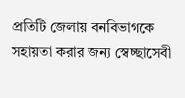প্রতিটি জেলায় বনবিভাগকে সহায়তা করার জন্য স্বেচ্ছাসেবী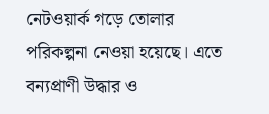নেটওয়ার্ক গড়ে তোলার পরিকল্পনা নেওয়া হয়েছে। এতে বন্যপ্রাণী উদ্ধার ও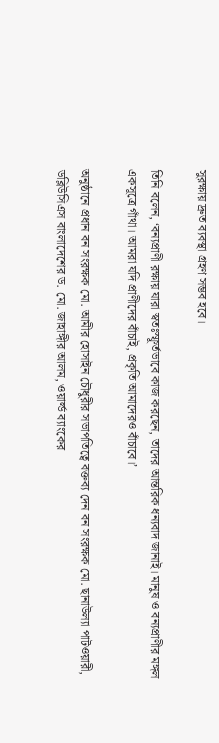সুরক্ষায় দ্রুত ব্যবস্থা গ্রহণ সম্ভব হবে।

তিনি বলেন, ‘বন্যপ্রাণী রক্ষায় যারা স্বতঃস্ফূর্তভাবে কাজ করছেন, তাদের আন্তরিক ধন্যবাদ জানাই। মানুষ ও বন্যপ্রাণীর মঙ্গল একসূত্রে গাঁথা। আমরা যদি প্রাণীদের বাঁচাই, প্রকৃতি আমাদেরও বাঁচাবে।’

অনুষ্ঠানে প্রধান বন সংরক্ষক মো. আমীর হোসাইন চৌধুরীর সভাপতিত্বে বক্তব্য দেন বন সংরক্ষক মো. ছানাউল্যা পাটওয়ারী, ডব্লিউসিএস বাংলাদেশের ড. মো. জাহাঙ্গীর আলম, ওয়ার্ল্ড ব্যাংকের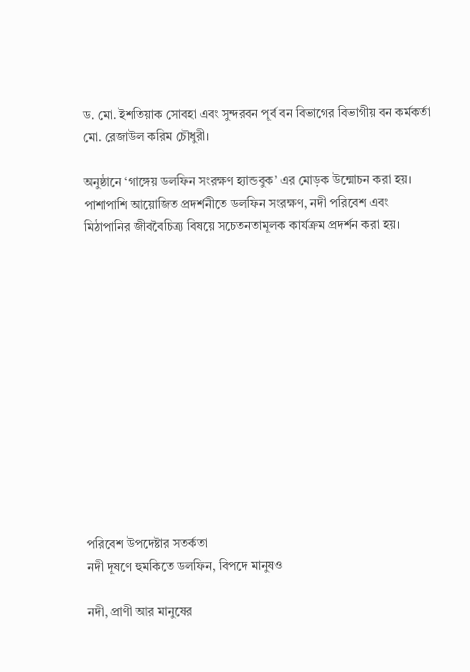ড. মো. ইশতিয়াক সোবহা এবং সুন্দরবন পূর্ব বন বিভাগের বিভাগীয় বন কর্মকর্তা মো. রেজাউল করিম চৌধুরী।

অনুষ্ঠানে ‘গাঙ্গেয় ডলফিন সংরক্ষণ হ্যান্ডবুক’ এর মোড়ক উন্মোচন করা হয়। পাশাপাশি আয়োজিত প্রদর্শনীতে ডলফিন সংরক্ষণ, নদী পরিবেশ এবং মিঠাপানির জীববৈচিত্র্য বিষয়ে সচেতনতামূলক কার্যক্রম প্রদর্শন করা হয়।













পরিবেশ উপদেষ্টার সতর্কতা
নদী দূষণে হুমকিতে ডলফিন, বিপদে মানুষও

নদী, প্রাণী আর মানুষের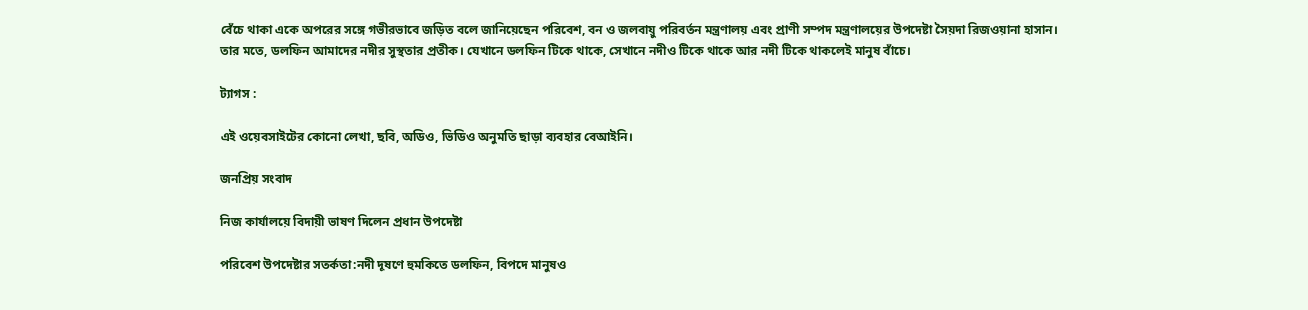বেঁচে থাকা একে অপরের সঙ্গে গভীরভাবে জড়িত বলে জানিয়েছেন পরিবেশ, বন ও জলবায়ু পরিবর্তন মন্ত্রণালয় এবং প্রাণী সম্পদ মন্ত্রণালয়ের উপদেষ্টা সৈয়দা রিজওয়ানা হাসান। তার মতে, ডলফিন আমাদের নদীর সুস্থতার প্রতীক। যেখানে ডলফিন টিকে থাকে, সেখানে নদীও টিকে থাকে আর নদী টিকে থাকলেই মানুষ বাঁচে।

ট্যাগস :

এই ওয়েবসাইটের কোনো লেখা, ছবি, অডিও, ভিডিও অনুমতি ছাড়া ব্যবহার বেআইনি।

জনপ্রিয় সংবাদ

নিজ কার্যালয়ে বিদায়ী ভাষণ দিলেন প্রধান উপদেষ্টা

পরিবেশ উপদেষ্টার সতর্কতা:নদী দূষণে হুমকিতে ডলফিন, বিপদে মানুষও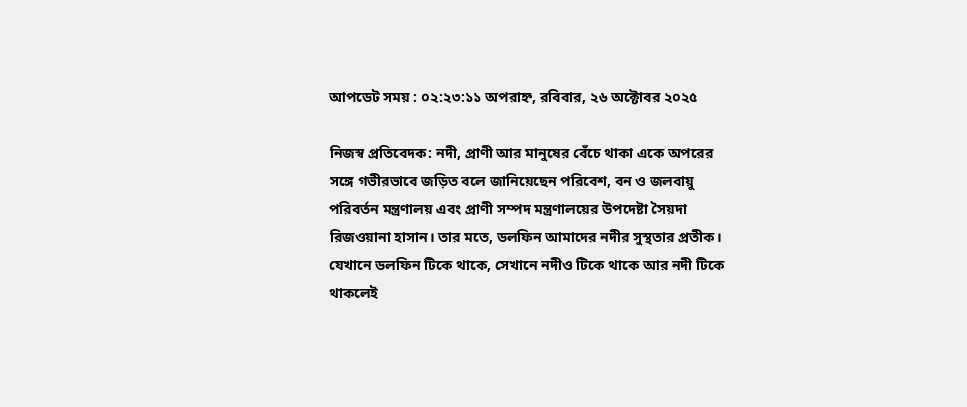আপডেট সময় : ০২:২৩:১১ অপরাহ্ন, রবিবার, ২৬ অক্টোবর ২০২৫

নিজস্ব প্রতিবেদক: নদী, প্রাণী আর মানুষের বেঁচে থাকা একে অপরের সঙ্গে গভীরভাবে জড়িত বলে জানিয়েছেন পরিবেশ, বন ও জলবায়ু পরিবর্তন মন্ত্রণালয় এবং প্রাণী সম্পদ মন্ত্রণালয়ের উপদেষ্টা সৈয়দা রিজওয়ানা হাসান। তার মতে, ডলফিন আমাদের নদীর সুস্থতার প্রতীক। যেখানে ডলফিন টিকে থাকে, সেখানে নদীও টিকে থাকে আর নদী টিকে থাকলেই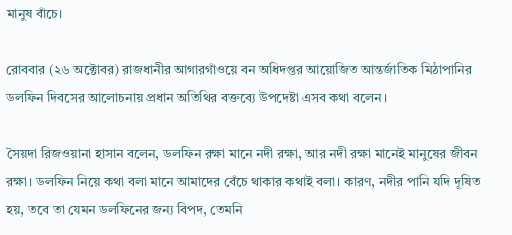মানুষ বাঁচে।

রোববার (২৬ অক্টোবর) রাজধানীর আগারগাঁওয়ে বন অধিদপ্তর আয়োজিত আন্তর্জাতিক মিঠাপানির ডলফিন দিবসের আলোচনায় প্রধান অতিথির বক্তব্যে উপদেষ্টা এসব কথা বলেন।

সৈয়দা রিজওয়ানা হাসান বলেন, ডলফিন রক্ষা মানে নদী রক্ষা, আর নদী রক্ষা মানেই মানুষের জীবন রক্ষা। ডলফিন নিয়ে কথা বলা মানে আমাদের বেঁচে থাকার কথাই বলা। কারণ, নদীর পানি যদি দূষিত হয়, তবে তা যেমন ডলফিনের জন্য বিপদ, তেমনি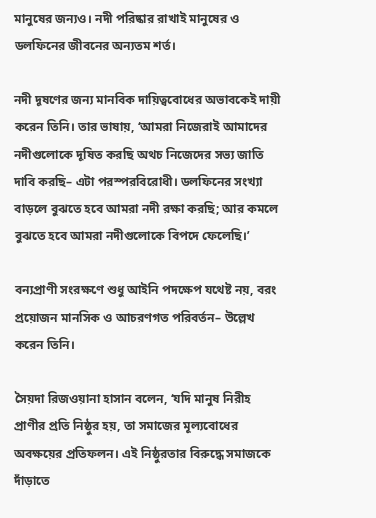মানুষের জন্যও। নদী পরিষ্কার রাখাই মানুষের ও ডলফিনের জীবনের অন্যতম শর্ত।

নদী দূষণের জন্য মানবিক দায়িত্ববোধের অভাবকেই দায়ী করেন তিনি। তার ভাষায়, ‘আমরা নিজেরাই আমাদের নদীগুলোকে দূষিত করছি অথচ নিজেদের সভ্য জাতি দাবি করছি– এটা পরস্পরবিরোধী। ডলফিনের সংখ্যা বাড়লে বুঝতে হবে আমরা নদী রক্ষা করছি; আর কমলে বুঝতে হবে আমরা নদীগুলোকে বিপদে ফেলেছি।’

বন্যপ্রাণী সংরক্ষণে শুধু আইনি পদক্ষেপ যথেষ্ট নয়, বরং প্রয়োজন মানসিক ও আচরণগত পরিবর্তন– উল্লেখ করেন তিনি।

সৈয়দা রিজওয়ানা হাসান বলেন, ‘যদি মানুষ নিরীহ প্রাণীর প্রতি নিষ্ঠুর হয়, তা সমাজের মূল্যবোধের অবক্ষয়ের প্রতিফলন। এই নিষ্ঠুরতার বিরুদ্ধে সমাজকে দাঁড়াতে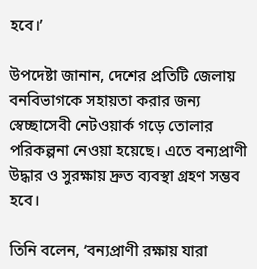হবে।’

উপদেষ্টা জানান, দেশের প্রতিটি জেলায় বনবিভাগকে সহায়তা করার জন্য স্বেচ্ছাসেবী নেটওয়ার্ক গড়ে তোলার পরিকল্পনা নেওয়া হয়েছে। এতে বন্যপ্রাণী উদ্ধার ও সুরক্ষায় দ্রুত ব্যবস্থা গ্রহণ সম্ভব হবে।

তিনি বলেন, ‘বন্যপ্রাণী রক্ষায় যারা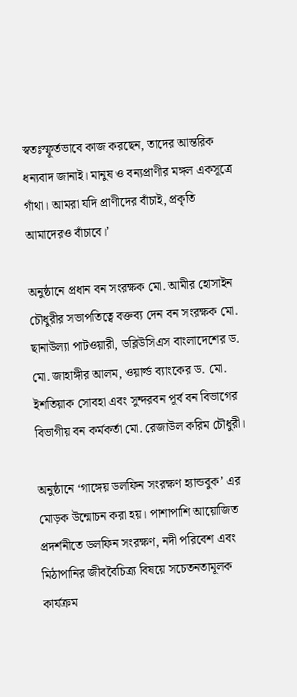স্বতঃস্ফূর্তভাবে কাজ করছেন, তাদের আন্তরিক ধন্যবাদ জানাই। মানুষ ও বন্যপ্রাণীর মঙ্গল একসূত্রে গাঁথা। আমরা যদি প্রাণীদের বাঁচাই, প্রকৃতি আমাদেরও বাঁচাবে।’

অনুষ্ঠানে প্রধান বন সংরক্ষক মো. আমীর হোসাইন চৌধুরীর সভাপতিত্বে বক্তব্য দেন বন সংরক্ষক মো. ছানাউল্যা পাটওয়ারী, ডব্লিউসিএস বাংলাদেশের ড. মো. জাহাঙ্গীর আলম, ওয়ার্ল্ড ব্যাংকের ড. মো. ইশতিয়াক সোবহা এবং সুন্দরবন পূর্ব বন বিভাগের বিভাগীয় বন কর্মকর্তা মো. রেজাউল করিম চৌধুরী।

অনুষ্ঠানে ‘গাঙ্গেয় ডলফিন সংরক্ষণ হ্যান্ডবুক’ এর মোড়ক উন্মোচন করা হয়। পাশাপাশি আয়োজিত প্রদর্শনীতে ডলফিন সংরক্ষণ, নদী পরিবেশ এবং মিঠাপানির জীববৈচিত্র্য বিষয়ে সচেতনতামূলক কার্যক্রম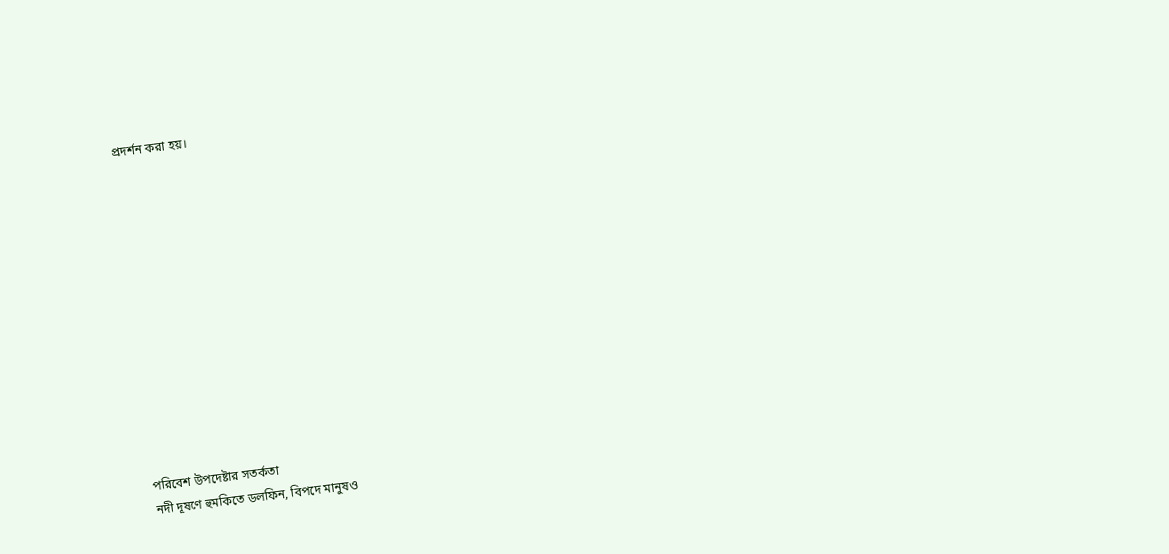প্রদর্শন করা হয়।













পরিবেশ উপদেষ্টার সতর্কতা
নদী দূষণে হুমকিতে ডলফিন, বিপদে মানুষও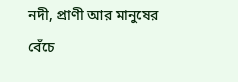নদী, প্রাণী আর মানুষের বেঁচে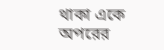থাকা একে অপরের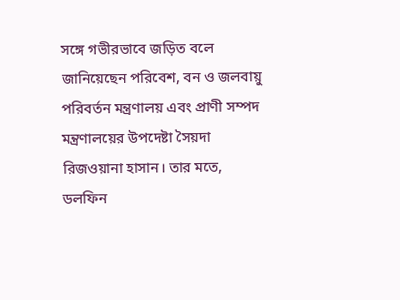সঙ্গে গভীরভাবে জড়িত বলে জানিয়েছেন পরিবেশ, বন ও জলবায়ু পরিবর্তন মন্ত্রণালয় এবং প্রাণী সম্পদ মন্ত্রণালয়ের উপদেষ্টা সৈয়দা রিজওয়ানা হাসান। তার মতে, ডলফিন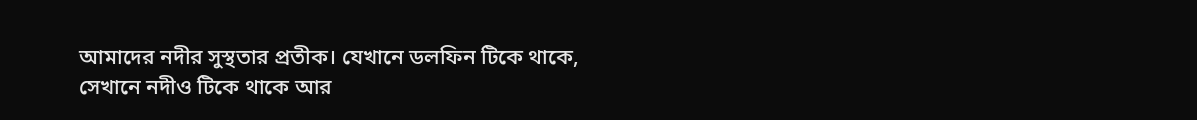আমাদের নদীর সুস্থতার প্রতীক। যেখানে ডলফিন টিকে থাকে, সেখানে নদীও টিকে থাকে আর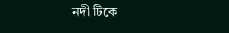নদী টিকে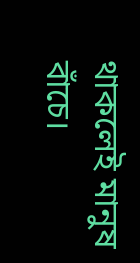থাকলেই মানুষ বাঁচে।